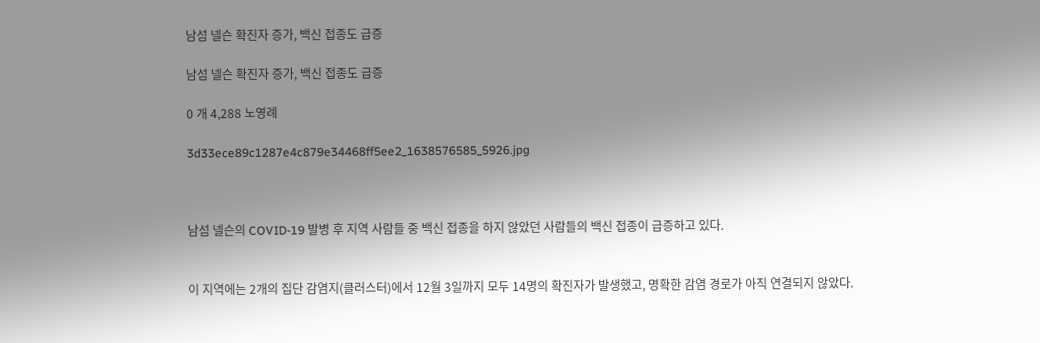남섬 넬슨 확진자 증가, 백신 접종도 급증

남섬 넬슨 확진자 증가, 백신 접종도 급증

0 개 4,288 노영례

3d33ece89c1287e4c879e34468ff5ee2_1638576585_5926.jpg



남섬 넬슨의 COVID-19 발병 후 지역 사람들 중 백신 접종을 하지 않았던 사람들의 백신 접종이 급증하고 있다.


이 지역에는 2개의 집단 감염지(클러스터)에서 12월 3일까지 모두 14명의 확진자가 발생했고, 명확한 감염 경로가 아직 연결되지 않았다.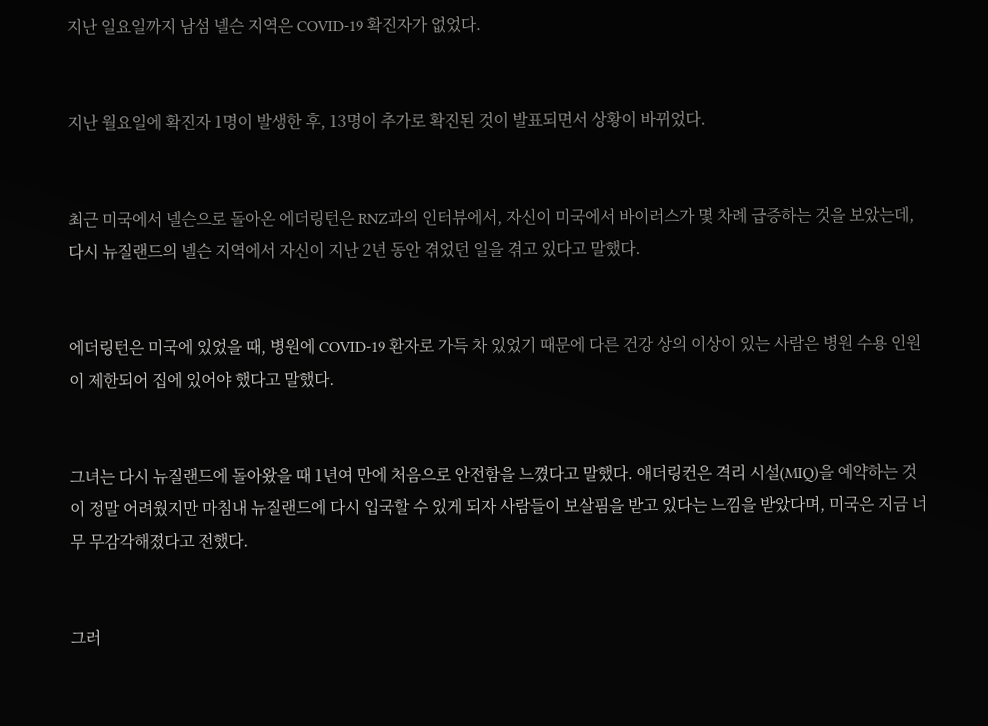지난 일요일까지 남섬 넬슨 지역은 COVID-19 확진자가 없었다.


지난 월요일에 확진자 1명이 발생한 후, 13명이 추가로 확진된 것이 발표되면서 상황이 바뀌었다.


최근 미국에서 넬슨으로 돌아온 에더링턴은 RNZ과의 인터뷰에서, 자신이 미국에서 바이러스가 몇 차례 급증하는 것을 보았는데, 다시 뉴질랜드의 넬슨 지역에서 자신이 지난 2년 동안 겪었던 일을 겪고 있다고 말했다.


에더링턴은 미국에 있었을 때, 병원에 COVID-19 환자로 가득 차 있었기 때문에 다른 건강 상의 이상이 있는 사람은 병원 수용 인원이 제한되어 집에 있어야 했다고 말했다.


그녀는 다시 뉴질랜드에 돌아왔을 때 1년여 만에 처음으로 안전함을 느꼈다고 말했다. 애더링컨은 격리 시설(MIQ)을 예약하는 것이 정말 어려웠지만 마침내 뉴질랜드에 다시 입국할 수 있게 되자 사람들이 보살핌을 받고 있다는 느낌을 받았다며, 미국은 지금 너무 무감각해졌다고 전했다.


그러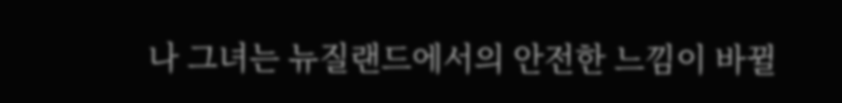나 그녀는 뉴질랜드에서의 안전한 느낌이 바뀔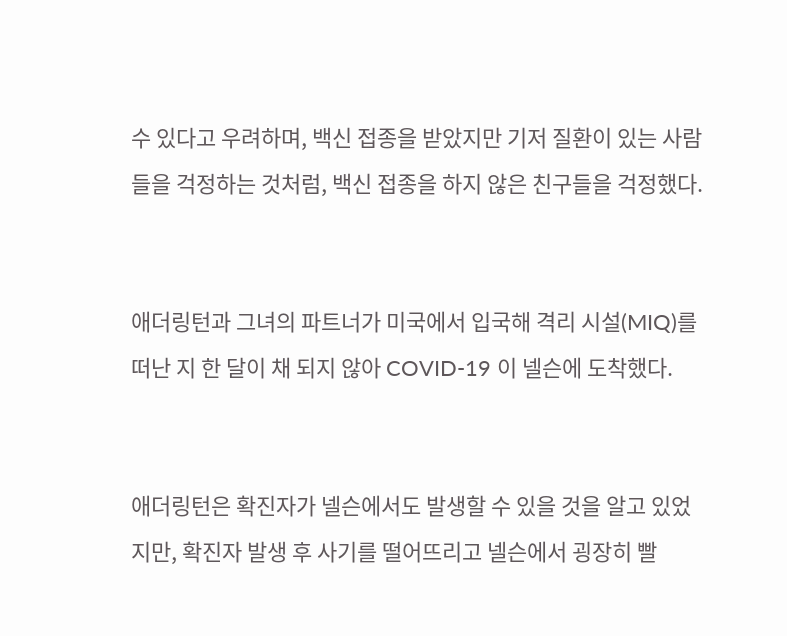수 있다고 우려하며, 백신 접종을 받았지만 기저 질환이 있는 사람들을 걱정하는 것처럼, 백신 접종을 하지 않은 친구들을 걱정했다.


애더링턴과 그녀의 파트너가 미국에서 입국해 격리 시설(MIQ)를 떠난 지 한 달이 채 되지 않아 COVID-19 이 넬슨에 도착했다.


애더링턴은 확진자가 넬슨에서도 발생할 수 있을 것을 알고 있었지만, 확진자 발생 후 사기를 떨어뜨리고 넬슨에서 굉장히 빨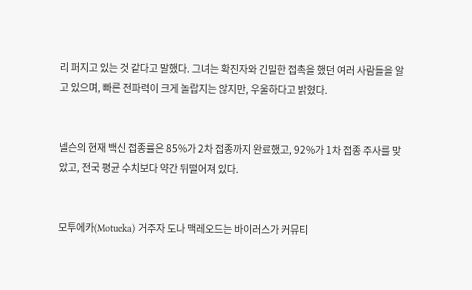리 퍼지고 있는 것 같다고 말했다. 그녀는 확진자와 긴밀한 접촉을 했던 여러 사람들을 알고 있으며, 빠른 전파력이 크게 놀랍지는 않지만, 우울하다고 밝혔다.


넬슨의 현재 백신 접종률은 85%가 2차 접종까지 완료했고, 92%가 1차 접종 주사를 맞았고, 전국 평균 수치보다 약간 뒤떨어져 있다.


모투에카(Motueka) 거주자 도나 맥레오드는 바이러스가 커뮤티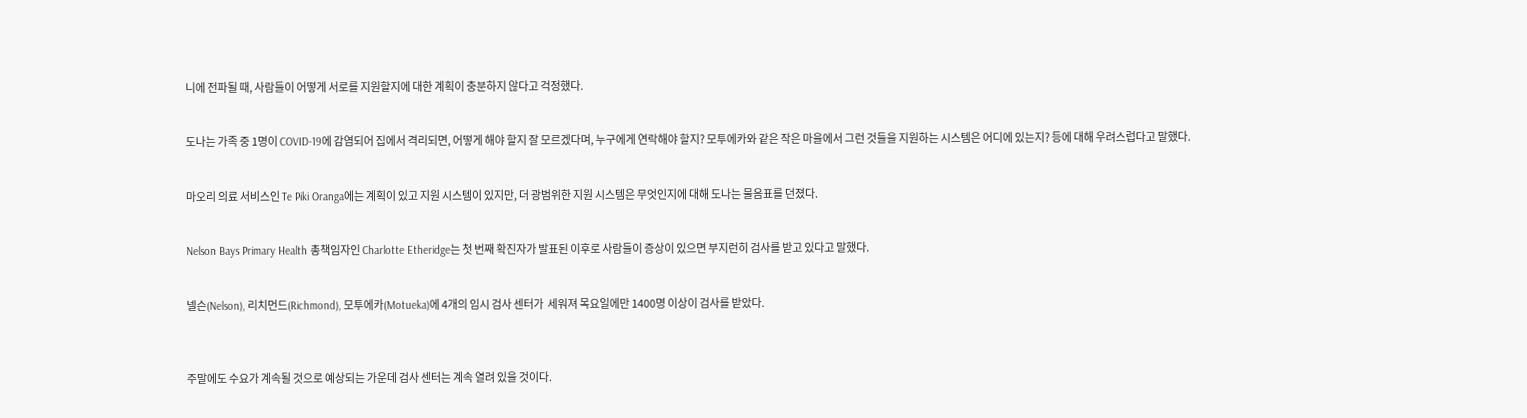니에 전파될 때, 사람들이 어떻게 서로를 지원할지에 대한 계획이 충분하지 않다고 걱정했다.


도나는 가족 중 1명이 COVID-19에 감염되어 집에서 격리되면, 어떻게 해야 할지 잘 모르겠다며, 누구에게 연락해야 할지? 모투에카와 같은 작은 마을에서 그런 것들을 지원하는 시스템은 어디에 있는지? 등에 대해 우려스럽다고 말했다.


마오리 의료 서비스인 Te Piki Oranga에는 계획이 있고 지원 시스템이 있지만, 더 광범위한 지원 시스템은 무엇인지에 대해 도나는 물음표를 던졌다.


Nelson Bays Primary Health 총책임자인 Charlotte Etheridge는 첫 번째 확진자가 발표된 이후로 사람들이 증상이 있으면 부지런히 검사를 받고 있다고 말했다.


넬슨(Nelson), 리치먼드(Richmond), 모투에카(Motueka)에 4개의 임시 검사 센터가  세워져 목요일에만 1400명 이상이 검사를 받았다.



주말에도 수요가 계속될 것으로 예상되는 가운데 검사 센터는 계속 열려 있을 것이다.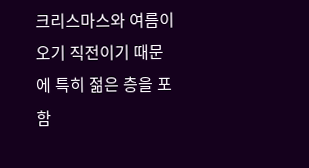크리스마스와 여름이 오기 직전이기 때문에 특히 젊은 층을 포함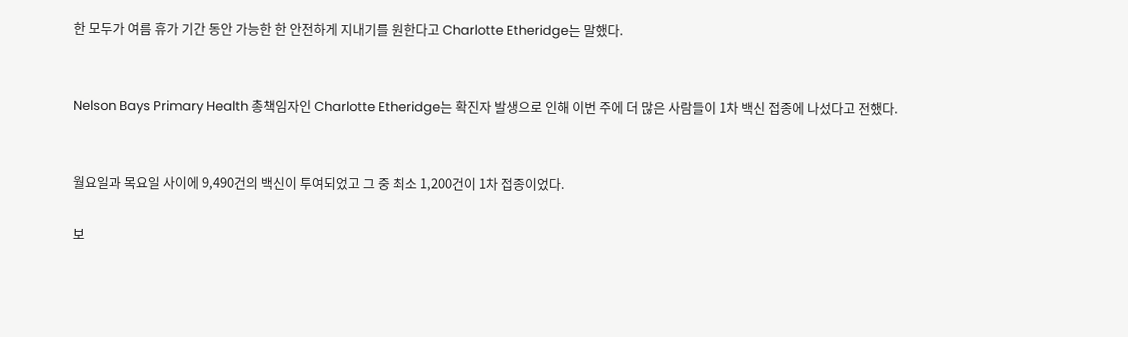한 모두가 여름 휴가 기간 동안 가능한 한 안전하게 지내기를 원한다고 Charlotte Etheridge는 말했다.


Nelson Bays Primary Health 총책임자인 Charlotte Etheridge는 확진자 발생으로 인해 이번 주에 더 많은 사람들이 1차 백신 접종에 나섰다고 전했다.


월요일과 목요일 사이에 9,490건의 백신이 투여되었고 그 중 최소 1,200건이 1차 접종이었다.

보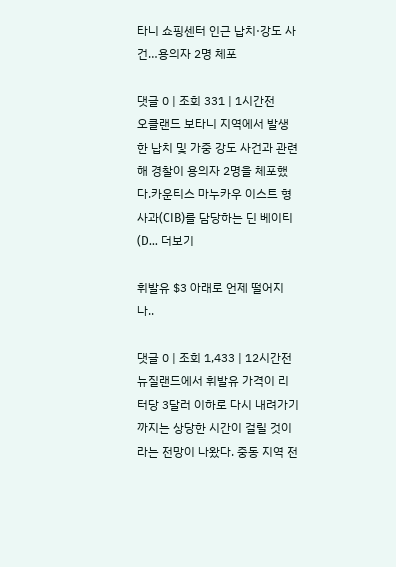타니 쇼핑센터 인근 납치·강도 사건…용의자 2명 체포

댓글 0 | 조회 331 | 1시간전
오클랜드 보타니 지역에서 발생한 납치 및 가중 강도 사건과 관련해 경찰이 용의자 2명을 체포했다.카운티스 마누카우 이스트 형사과(CIB)를 담당하는 딘 베이티(D… 더보기

휘발유 $3 아래로 언제 떨어지나..

댓글 0 | 조회 1,433 | 12시간전
뉴질랜드에서 휘발유 가격이 리터당 3달러 이하로 다시 내려가기까지는 상당한 시간이 걸릴 것이라는 전망이 나왔다. 중동 지역 전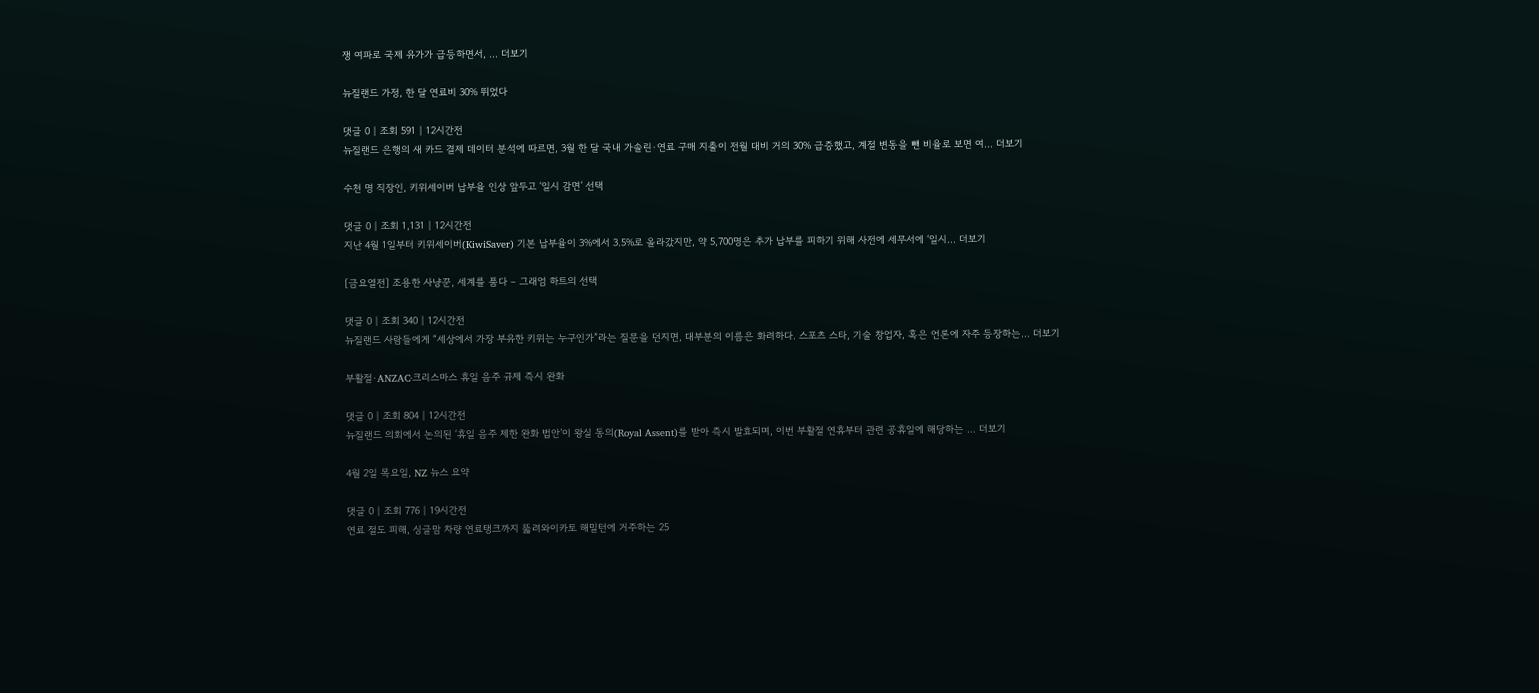쟁 여파로 국제 유가가 급등하면서, … 더보기

뉴질랜드 가정, 한 달 연료비 30% 뛰었다

댓글 0 | 조회 591 | 12시간전
뉴질랜드 은행의 새 카드 결제 데이터 분석에 따르면, 3월 한 달 국내 가솔린·연료 구매 지출이 전월 대비 거의 30% 급증했고, 계절 변동을 뺀 비율로 보면 여… 더보기

수천 명 직장인, 키위세이버 납부율 인상 앞두고 ‘일시 감면’ 선택

댓글 0 | 조회 1,131 | 12시간전
지난 4월 1일부터 키위세이버(KiwiSaver) 기본 납부율이 3%에서 3.5%로 올라갔지만, 약 5,700명은 추가 납부를 피하기 위해 사전에 세무서에 ‘일시… 더보기

[금요열전] 조용한 사냥꾼, 세계를 품다 – 그래엄 하트의 선택

댓글 0 | 조회 340 | 12시간전
뉴질랜드 사람들에게 “세상에서 가장 부유한 키위는 누구인가”라는 질문을 던지면, 대부분의 이름은 화려하다. 스포츠 스타, 기술 창업자, 혹은 언론에 자주 등장하는… 더보기

부활절·ANZAC·크리스마스 휴일 음주 규제 즉시 완화

댓글 0 | 조회 804 | 12시간전
뉴질랜드 의회에서 논의된 ‘휴일 음주 제한 완화 법안’이 왕실 동의(Royal Assent)를 받아 즉시 발효되며, 이번 부활절 연휴부터 관련 공휴일에 해당하는 … 더보기

4월 2일 목요일, NZ 뉴스 요약

댓글 0 | 조회 776 | 19시간전
연료 절도 피해, 싱글맘 차량 연료탱크까지 뚫려와이카토 해밀턴에 거주하는 25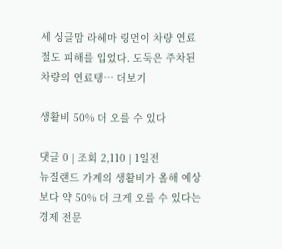세 싱글맘 라헤마 링먼이 차량 연료 절도 피해를 입었다. 도둑은 주차된 차량의 연료탱… 더보기

생활비 50% 더 오를 수 있다

댓글 0 | 조회 2,110 | 1일전
뉴질랜드 가계의 생활비가 올해 예상보다 약 50% 더 크게 오를 수 있다는 경제 전문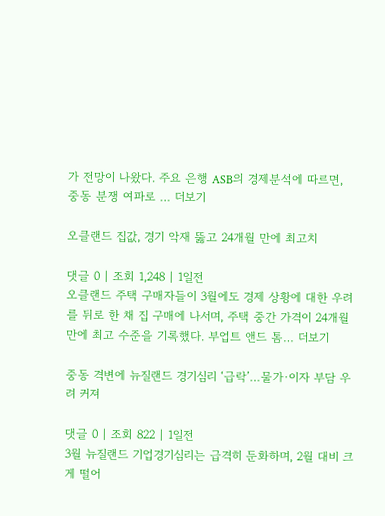가 전망이 나왔다. 주요 은행 ASB의 경제분석에 따르면, 중동 분쟁 여파로 … 더보기

오클랜드 집값, 경기 악재 뚫고 24개월 만에 최고치

댓글 0 | 조회 1,248 | 1일전
오클랜드 주택 구매자들이 3월에도 경제 상황에 대한 우려를 뒤로 한 채 집 구매에 나서며, 주택 중간 가격이 24개월 만에 최고 수준을 기록했다. 부업트 앤드 톰… 더보기

중동 격변에 뉴질랜드 경기심리 ‘급락’…물가·이자 부담 우려 커져

댓글 0 | 조회 822 | 1일전
3월 뉴질랜드 기업경기심리는 급격히 둔화하며, 2월 대비 크게 떨어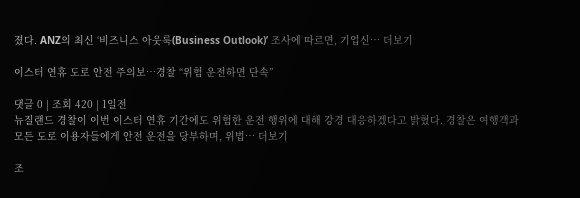졌다. ANZ의 최신 ‘비즈니스 아웃룩(Business Outlook)’ 조사에 따르면, 기업신… 더보기

이스터 연휴 도로 안전 주의보…경찰 “위험 운전하면 단속”

댓글 0 | 조회 420 | 1일전
뉴질랜드 경찰이 이번 이스터 연휴 기간에도 위험한 운전 행위에 대해 강경 대응하겠다고 밝혔다. 경찰은 여행객과 모든 도로 이용자들에게 안전 운전을 당부하며, 위법… 더보기

조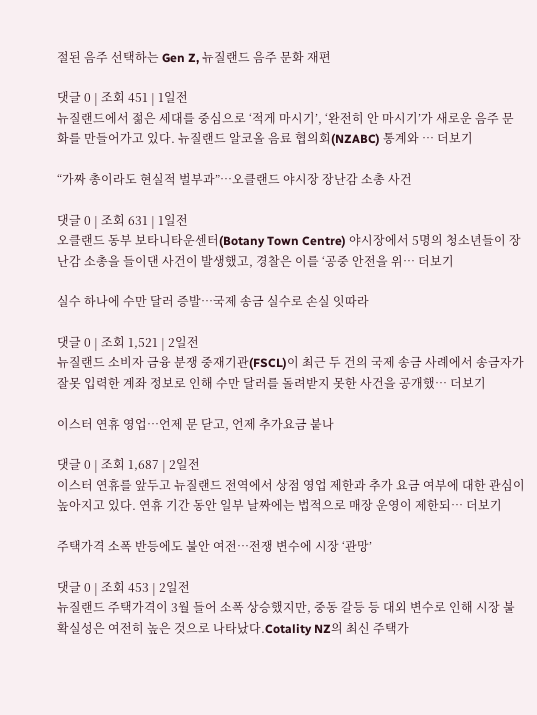절된 음주 선택하는 Gen Z, 뉴질랜드 음주 문화 재편

댓글 0 | 조회 451 | 1일전
뉴질랜드에서 젊은 세대를 중심으로 ‘적게 마시기’, ‘완전히 안 마시기’가 새로운 음주 문화를 만들어가고 있다. 뉴질랜드 알코올 음료 협의회(NZABC) 통계와 … 더보기

“가짜 총이라도 현실적 벌부과”…오클랜드 야시장 장난감 소총 사건

댓글 0 | 조회 631 | 1일전
오클랜드 동부 보타니타운센터(Botany Town Centre) 야시장에서 5명의 청소년들이 장난감 소총을 들이댄 사건이 발생했고, 경찰은 이를 ‘공중 안전을 위… 더보기

실수 하나에 수만 달러 증발…국제 송금 실수로 손실 잇따라

댓글 0 | 조회 1,521 | 2일전
뉴질랜드 소비자 금융 분쟁 중재기관(FSCL)이 최근 두 건의 국제 송금 사례에서 송금자가 잘못 입력한 계좌 정보로 인해 수만 달러를 돌려받지 못한 사건을 공개했… 더보기

이스터 연휴 영업…언제 문 닫고, 언제 추가요금 붙나

댓글 0 | 조회 1,687 | 2일전
이스터 연휴를 앞두고 뉴질랜드 전역에서 상점 영업 제한과 추가 요금 여부에 대한 관심이 높아지고 있다. 연휴 기간 동안 일부 날짜에는 법적으로 매장 운영이 제한되… 더보기

주택가격 소폭 반등에도 불안 여전…전쟁 변수에 시장 ‘관망’

댓글 0 | 조회 453 | 2일전
뉴질랜드 주택가격이 3월 들어 소폭 상승했지만, 중동 갈등 등 대외 변수로 인해 시장 불확실성은 여전히 높은 것으로 나타났다.Cotality NZ의 최신 주택가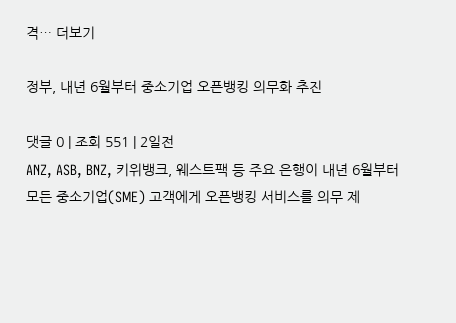격… 더보기

정부, 내년 6월부터 중소기업 오픈뱅킹 의무화 추진

댓글 0 | 조회 551 | 2일전
ANZ, ASB, BNZ, 키위뱅크, 웨스트팩 등 주요 은행이 내년 6월부터 모든 중소기업(SME) 고객에게 오픈뱅킹 서비스를 의무 제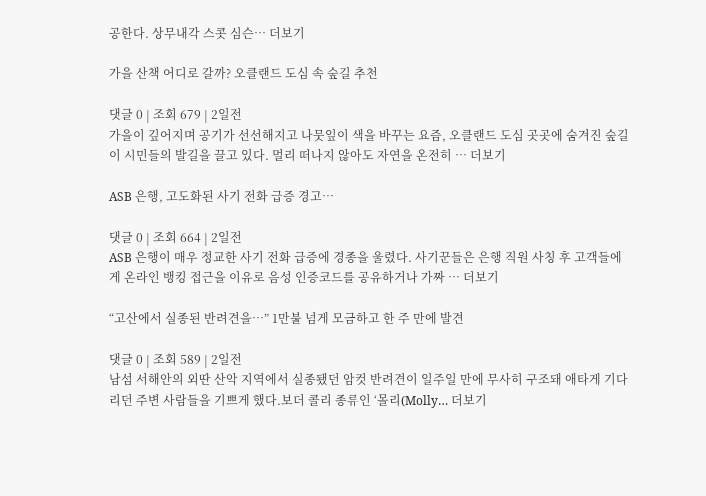공한다. 상무내각 스콧 심슨… 더보기

가을 산책 어디로 갈까? 오클랜드 도심 속 숲길 추천

댓글 0 | 조회 679 | 2일전
가을이 깊어지며 공기가 선선해지고 나뭇잎이 색을 바꾸는 요즘, 오클랜드 도심 곳곳에 숨겨진 숲길이 시민들의 발길을 끌고 있다. 멀리 떠나지 않아도 자연을 온전히 … 더보기

ASB 은행, 고도화된 사기 전화 급증 경고…

댓글 0 | 조회 664 | 2일전
ASB 은행이 매우 정교한 사기 전화 급증에 경종을 울렸다. 사기꾼들은 은행 직원 사칭 후 고객들에게 온라인 뱅킹 접근을 이유로 음성 인증코드를 공유하거나 가짜 … 더보기

“고산에서 실종된 반려견을…” 1만불 넘게 모금하고 한 주 만에 발견

댓글 0 | 조회 589 | 2일전
남섬 서해안의 외딴 산악 지역에서 실종됐던 암컷 반려견이 일주일 만에 무사히 구조돼 애타게 기다리던 주변 사람들을 기쁘게 했다.보더 콜리 종류인 ‘몰리(Molly… 더보기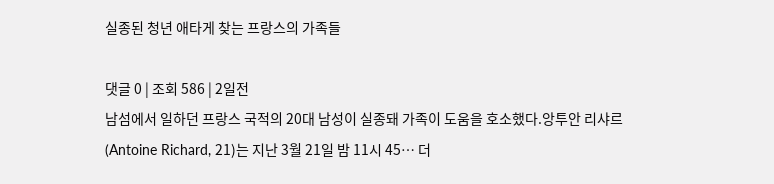실종된 청년 애타게 찾는 프랑스의 가족들

댓글 0 | 조회 586 | 2일전
남섬에서 일하던 프랑스 국적의 20대 남성이 실종돼 가족이 도움을 호소했다.앙투안 리샤르(Antoine Richard, 21)는 지난 3월 21일 밤 11시 45… 더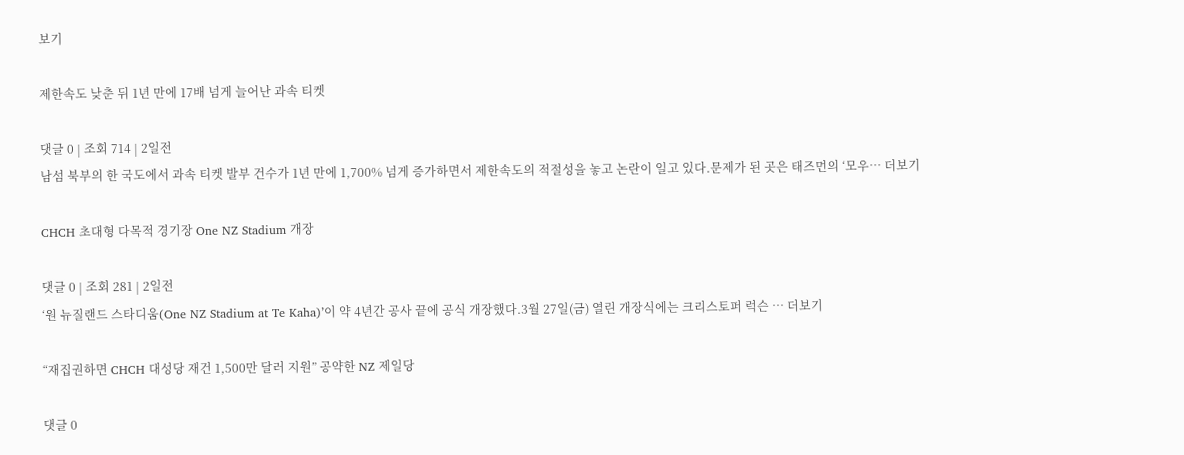보기

제한속도 낮춘 뒤 1년 만에 17배 넘게 늘어난 과속 티켓

댓글 0 | 조회 714 | 2일전
남섬 북부의 한 국도에서 과속 티켓 발부 건수가 1년 만에 1,700% 넘게 증가하면서 제한속도의 적절성을 놓고 논란이 일고 있다.문제가 된 곳은 태즈먼의 ‘모우… 더보기

CHCH 초대형 다목적 경기장 One NZ Stadium 개장

댓글 0 | 조회 281 | 2일전
‘원 뉴질랜드 스타디움(One NZ Stadium at Te Kaha)’이 약 4년간 공사 끝에 공식 개장했다.3월 27일(금) 열린 개장식에는 크리스토퍼 럭슨 … 더보기

“재집권하면 CHCH 대성당 재건 1,500만 달러 지원” 공약한 NZ 제일당

댓글 0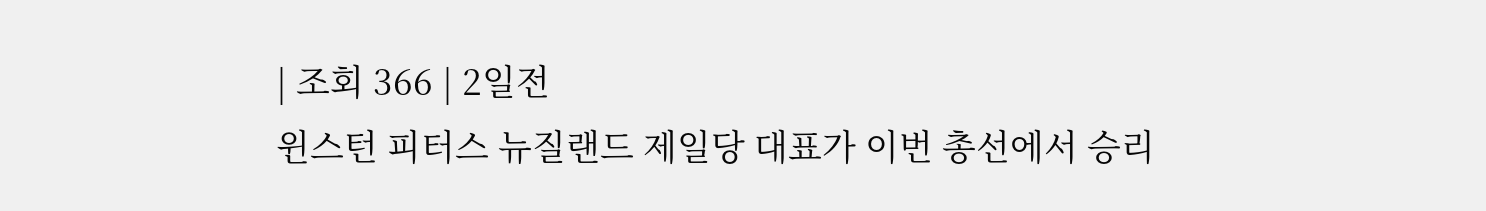| 조회 366 | 2일전
윈스턴 피터스 뉴질랜드 제일당 대표가 이번 총선에서 승리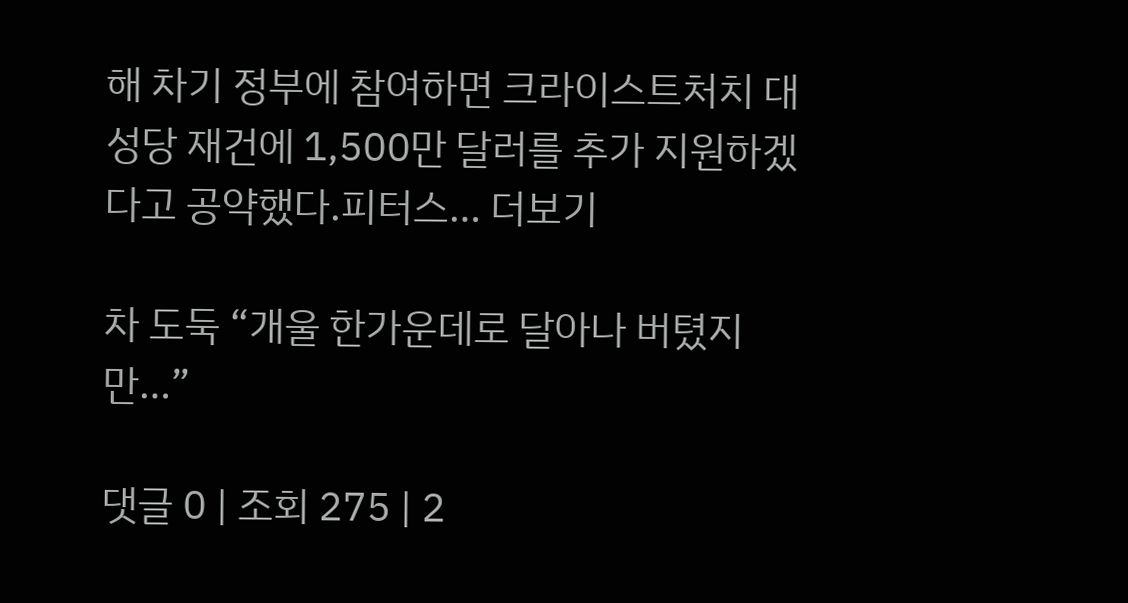해 차기 정부에 참여하면 크라이스트처치 대성당 재건에 1,500만 달러를 추가 지원하겠다고 공약했다.피터스… 더보기

차 도둑 “개울 한가운데로 달아나 버텼지만…”

댓글 0 | 조회 275 | 2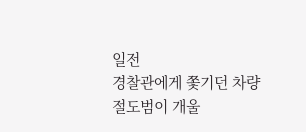일전
경찰관에게 쫓기던 차량 절도범이 개울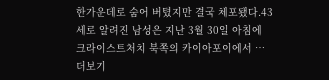한가운데로 숨어 버텼지만 결국 체포됐다.43세로 알려진 남성은 지난 3월 30일 아침에 크라이스트처치 북쪽의 카이아포이에서 … 더보기